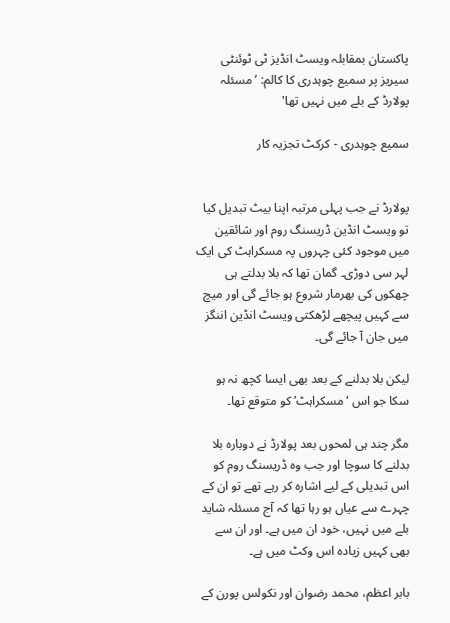پاکستان بمقابلہ ویسٹ انڈیز ٹی ٹوئنٹی سیریز پر سمیع چوہدری کا کالم: ’مسئلہ پولارڈ کے بلے میں نہیں تھا'

سمیع چوہدری - کرکٹ تجزیہ کار


پولارڈ نے جب پہلی مرتبہ اپنا بیٹ تبدیل کیا تو ویسٹ انڈین ڈریسنگ روم اور شائقین میں موجود کئی چہروں پہ مسکراہٹ کی ایک لہر سی دوڑی۔ گمان تھا کہ بلا بدلتے ہی چھکوں کی بھرمار شروع ہو جائے گی اور میچ سے کہیں پیچھے لڑھکتی ویسٹ انڈین اننگز میں جان آ جائے گی۔

لیکن بلا بدلنے کے بعد بھی ایسا کچھ نہ ہو سکا جو اس ‘مسکراہٹ’ کو متوقع تھا۔

مگر چند ہی لمحوں بعد پولارڈ نے دوبارہ بلا بدلنے کا سوچا اور جب وہ ڈریسنگ روم کو اس تبدیلی کے لیے اشارہ کر رہے تھے تو ان کے چہرے سے عیاں ہو رہا تھا کہ آج مسئلہ شاید بلے میں نہیں، خود ان میں ہے۔ اور ان سے بھی کہیں زیادہ اس وکٹ میں ہے۔

بابر اعظم، محمد رضوان اور نکولس پورن کے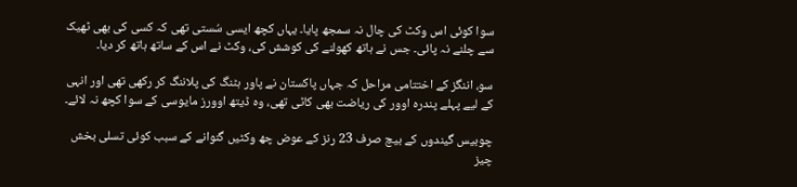سوا کوئی اس وکٹ کی چال نہ سمجھ پایا۔ یہاں کچھ ایسی سُستی تھی کہ کسی کی بھی ٹھیک سے چلنے نہ پائی۔ جس نے ہاتھ کھولنے کی کوشش کی، وکٹ نے اس کے ساتھ ہاتھ کر دیا۔

سو، اننگز کے اختتامی مراحل کہ جہاں پاکستان نے پاور ہٹنگ کی پلاننگ کر رکھی تھی اور انہی کے لیے پہلے پندرہ اوور کی ریاضت بھی کاٹی تھی، وہ ڈیتھ اوورز مایوسی کے سوا کچھ نہ لائے۔

چوبیس گیندوں کے بیچ صرف 23 رنز کے عوض چھ وکٹیں گنوانے کے سبب کوئی تسلی بخش چیز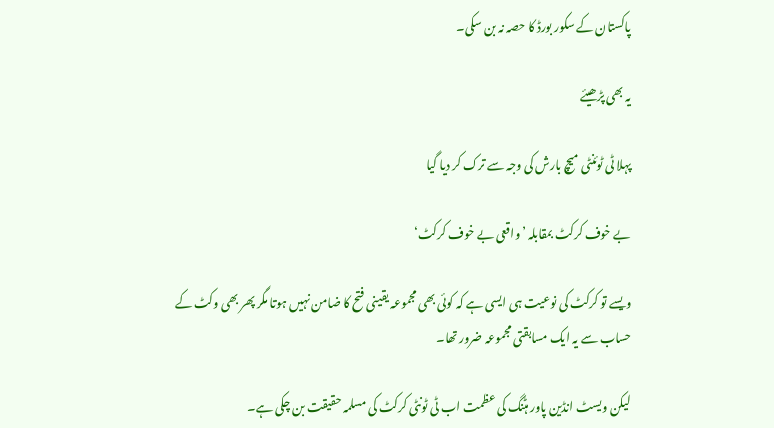پاکستان کے سکور بورڈ کا حصہ نہ بن سکی۔

یہ بھی پڑھیئے

پہلا ٹی ٹوئنٹی میچ بارش کی وجہ سے ترک کر دیا گیا

بے خوف کرکٹ بمقابلہ ’واقعی بے خوف کرکٹ‘

ویسے تو کرکٹ کی نوعیت ہی ایسی ہے کہ کوئی بھی مجموعہ یقینی فتح کا ضامن نہیں ہوتا مگر پھر بھی وکٹ کے حساب سے یہ ایک مسابقتی مجموعہ ضرور تھا۔

لیکن ویسٹ انڈین پاور ہٹنگ کی عظمت اب ٹی ٹونٹی کرکٹ کی مسلمہ حقیقت بن چکی ہے۔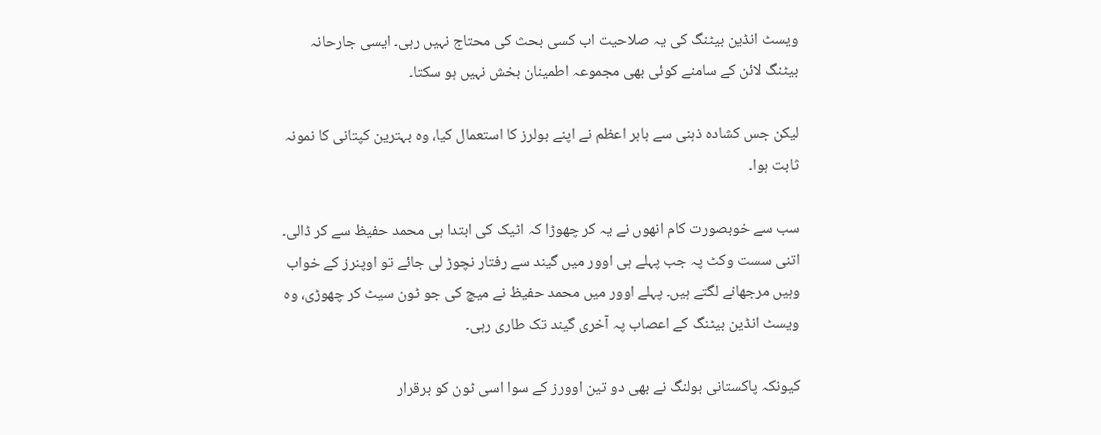ویسٹ انڈین بیٹنگ کی یہ صلاحیت اب کسی بحث کی محتاج نہیں رہی۔ ایسی جارحانہ بیٹنگ لائن کے سامنے کوئی بھی مجموعہ اطمینان بخش نہیں ہو سکتا۔

لیکن جس کشادہ ذہنی سے بابر اعظم نے اپنے بولرز کا استعمال کیا، وہ بہترین کپتانی کا نمونہ ثابت ہوا۔

سب سے خوبصورت کام انھوں نے یہ کر چھوڑا کہ اٹیک کی ابتدا ہی محمد حفیظ سے کر ڈالی۔ اتنی سست وکٹ پہ جب پہلے ہی اوور میں گیند سے رفتار نچوڑ لی جائے تو اوپنرز کے خواب وہیں مرجھانے لگتے ہیں۔ پہلے اوور میں محمد حفیظ نے میچ کی جو ٹون سیٹ کر چھوڑی، وہ ویسٹ انڈین بیٹنگ کے اعصاب پہ آخری گیند تک طاری رہی۔

کیونکہ پاکستانی بولنگ نے بھی دو تین اوورز کے سوا اسی ٹون کو برقرار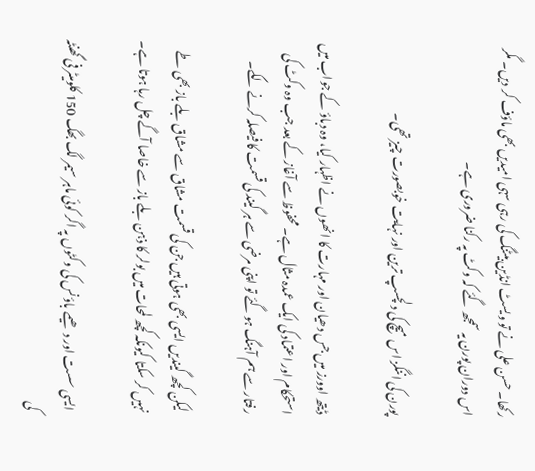رکھا۔ حسن علی نے تو ویسٹ انڈین بیٹنگ کی رہی سہی امیدیں بھی ماؤف کر دیں۔ مگر اس دوران پورن یہ سمجھ گئے کہ وکٹ پہ رکنا ضروری ہے۔

پورن کی اننگز اس میچ کی دلچسپ ترین اور نہایت خوبصورت چیز تھی۔

ڈیتھ اوورز میں جس دھیان اور مہارت کا انھوں نے اظہار کیا، وہ دباؤ کے جواب میں استحکام اور اعتماد کی ایک عمدہ مثال ہے۔ محفوظ سے آغاز کے بعد جب وہ وکٹ کی رفتار سے ہم آہنگ ہو گئے تو اپنی مرضی سے ہر گیند کی قسمت کا فیصلہ کرنے لگے۔

لیکن کچھ گیندیں ایسی بھی ہوتی ہیں جن کی قسمت مشاق سے مشاق بلے باز بھی طے نہیں کر سکتا کیونکہ کچھ لمحات میں بولر کا ذہن بلے باز سے خاصا آگے چل رہا ہوتا ہے۔

ایسی سست اور دھیمے باؤنس کی وکٹوں پہ اگر کوئی ماہر سیمر لگ بھگ 150 کلومیٹر فی گھنٹہ کی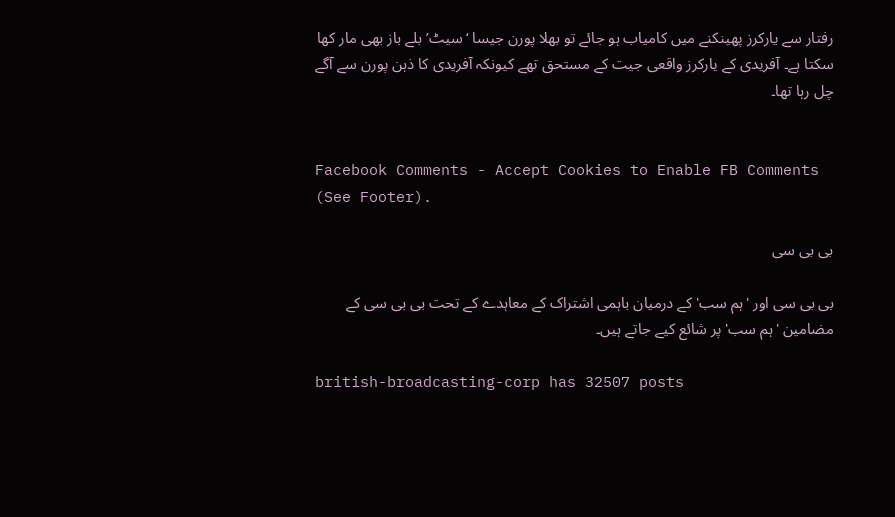رفتار سے یارکرز پھینکنے میں کامیاب ہو جائے تو بھلا پورن جیسا ‘سیٹ’ بلے باز بھی مار کھا سکتا ہے۔ آفریدی کے یارکرز واقعی جیت کے مستحق تھے کیونکہ آفریدی کا ذہن پورن سے آگے چل رہا تھا۔


Facebook Comments - Accept Cookies to Enable FB Comments (See Footer).

بی بی سی

بی بی سی اور 'ہم سب' کے درمیان باہمی اشتراک کے معاہدے کے تحت بی بی سی کے مضامین 'ہم سب' پر شائع کیے جاتے ہیں۔

british-broadcasting-corp has 32507 posts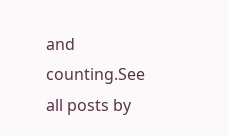and counting.See all posts by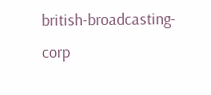british-broadcasting-corp